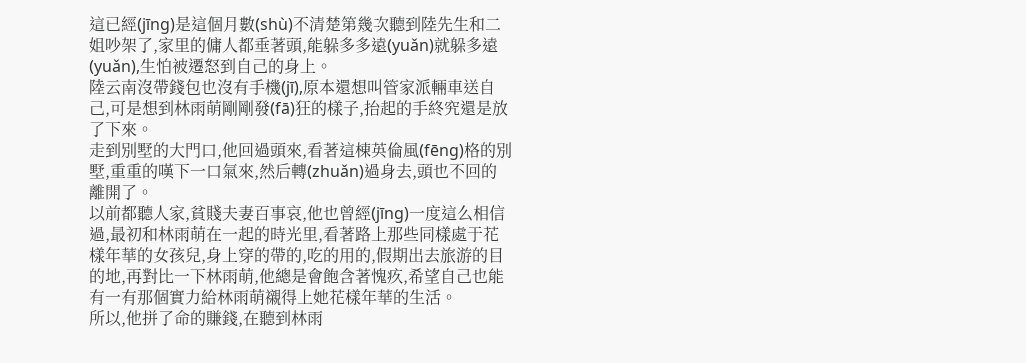這已經(jīng)是這個月數(shù)不清楚第幾次聽到陸先生和二姐吵架了,家里的傭人都垂著頭,能躲多多遠(yuǎn)就躲多遠(yuǎn),生怕被遷怒到自己的身上。
陸云南沒帶錢包也沒有手機(jī),原本還想叫管家派輛車送自己,可是想到林雨萌剛剛發(fā)狂的樣子,抬起的手終究還是放了下來。
走到別墅的大門口,他回過頭來,看著這棟英倫風(fēng)格的別墅,重重的嘆下一口氣來,然后轉(zhuǎn)過身去,頭也不回的離開了。
以前都聽人家,貧賤夫妻百事哀,他也曾經(jīng)一度這么相信過,最初和林雨萌在一起的時光里,看著路上那些同樣處于花樣年華的女孩兒,身上穿的帶的,吃的用的,假期出去旅游的目的地,再對比一下林雨萌,他總是會飽含著愧疚,希望自己也能有一有那個實力給林雨萌襯得上她花樣年華的生活。
所以,他拼了命的賺錢,在聽到林雨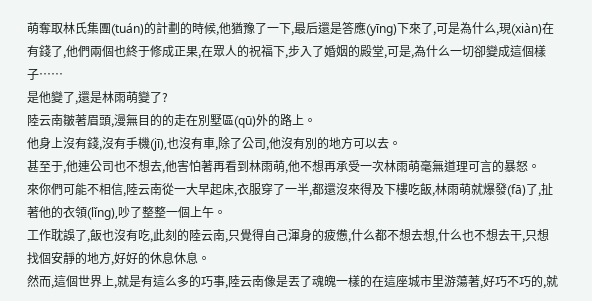萌奪取林氏集團(tuán)的計劃的時候,他猶豫了一下,最后還是答應(yīng)下來了,可是為什么,現(xiàn)在有錢了,他們兩個也終于修成正果,在眾人的祝福下,步入了婚姻的殿堂,可是,為什么一切卻變成這個樣子……
是他變了,還是林雨萌變了?
陸云南皺著眉頭,漫無目的的走在別墅區(qū)外的路上。
他身上沒有錢,沒有手機(jī),也沒有車,除了公司,他沒有別的地方可以去。
甚至于,他連公司也不想去,他害怕著再看到林雨萌,他不想再承受一次林雨萌毫無道理可言的暴怒。
來你們可能不相信,陸云南從一大早起床,衣服穿了一半,都還沒來得及下樓吃飯,林雨萌就爆發(fā)了,扯著他的衣領(lǐng),吵了整整一個上午。
工作耽誤了,飯也沒有吃,此刻的陸云南,只覺得自己渾身的疲憊,什么都不想去想,什么也不想去干,只想找個安靜的地方,好好的休息休息。
然而,這個世界上,就是有這么多的巧事,陸云南像是丟了魂魄一樣的在這座城市里游蕩著,好巧不巧的,就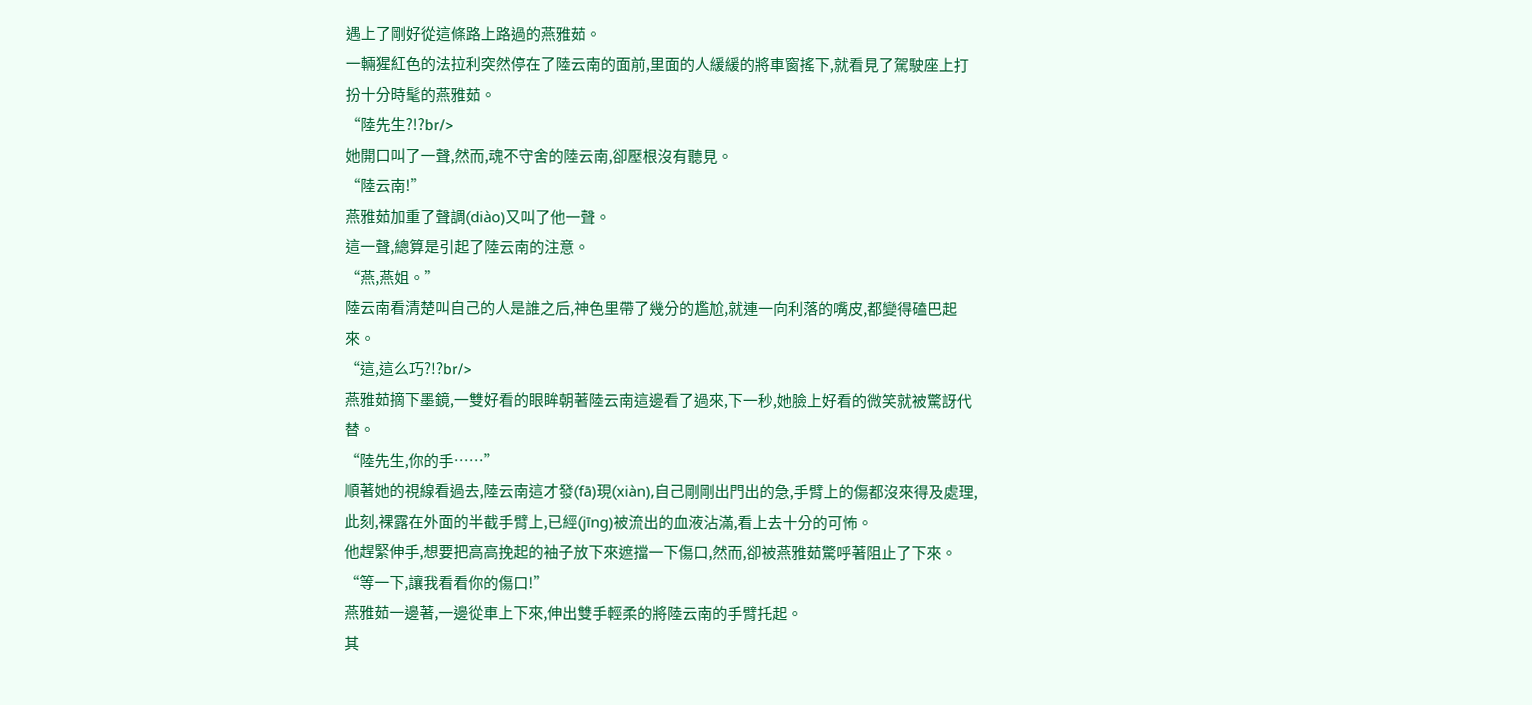遇上了剛好從這條路上路過的燕雅茹。
一輛猩紅色的法拉利突然停在了陸云南的面前,里面的人緩緩的將車窗搖下,就看見了駕駛座上打扮十分時髦的燕雅茹。
“陸先生?!?br/>
她開口叫了一聲,然而,魂不守舍的陸云南,卻壓根沒有聽見。
“陸云南!”
燕雅茹加重了聲調(diào)又叫了他一聲。
這一聲,總算是引起了陸云南的注意。
“燕,燕姐。”
陸云南看清楚叫自己的人是誰之后,神色里帶了幾分的尷尬,就連一向利落的嘴皮,都變得磕巴起來。
“這,這么巧?!?br/>
燕雅茹摘下墨鏡,一雙好看的眼眸朝著陸云南這邊看了過來,下一秒,她臉上好看的微笑就被驚訝代替。
“陸先生,你的手……”
順著她的視線看過去,陸云南這才發(fā)現(xiàn),自己剛剛出門出的急,手臂上的傷都沒來得及處理,此刻,裸露在外面的半截手臂上,已經(jīng)被流出的血液沾滿,看上去十分的可怖。
他趕緊伸手,想要把高高挽起的袖子放下來遮擋一下傷口,然而,卻被燕雅茹驚呼著阻止了下來。
“等一下,讓我看看你的傷口!”
燕雅茹一邊著,一邊從車上下來,伸出雙手輕柔的將陸云南的手臂托起。
其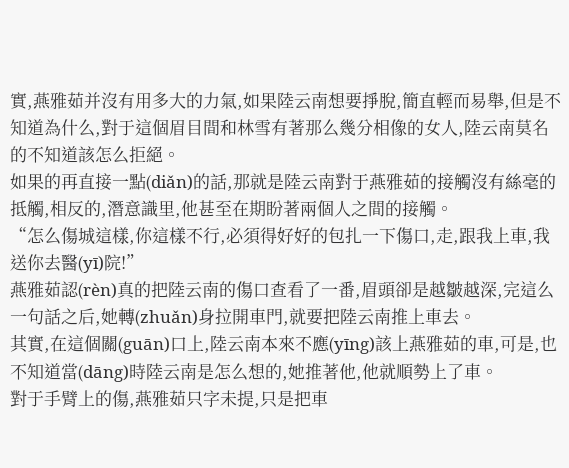實,燕雅茹并沒有用多大的力氣,如果陸云南想要掙脫,簡直輕而易舉,但是不知道為什么,對于這個眉目間和林雪有著那么幾分相像的女人,陸云南莫名的不知道該怎么拒絕。
如果的再直接一點(diǎn)的話,那就是陸云南對于燕雅茹的接觸沒有絲毫的抵觸,相反的,潛意識里,他甚至在期盼著兩個人之間的接觸。
“怎么傷城這樣,你這樣不行,必須得好好的包扎一下傷口,走,跟我上車,我送你去醫(yī)院!”
燕雅茹認(rèn)真的把陸云南的傷口查看了一番,眉頭卻是越皺越深,完這么一句話之后,她轉(zhuǎn)身拉開車門,就要把陸云南推上車去。
其實,在這個關(guān)口上,陸云南本來不應(yīng)該上燕雅茹的車,可是,也不知道當(dāng)時陸云南是怎么想的,她推著他,他就順勢上了車。
對于手臂上的傷,燕雅茹只字未提,只是把車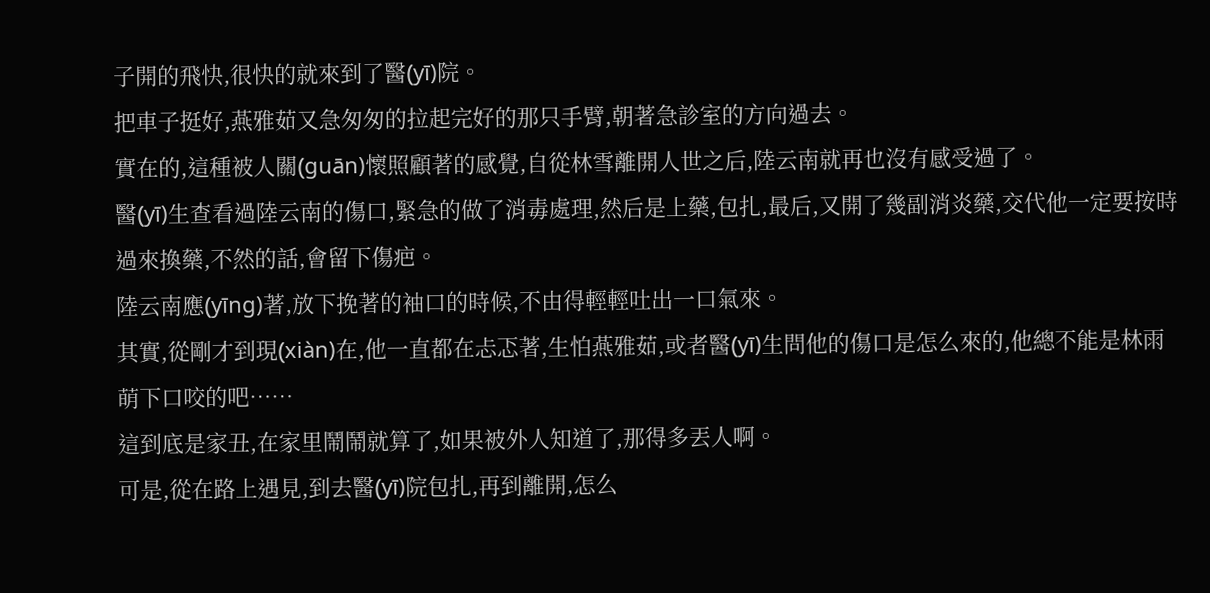子開的飛快,很快的就來到了醫(yī)院。
把車子挺好,燕雅茹又急匆匆的拉起完好的那只手臂,朝著急診室的方向過去。
實在的,這種被人關(guān)懷照顧著的感覺,自從林雪離開人世之后,陸云南就再也沒有感受過了。
醫(yī)生查看過陸云南的傷口,緊急的做了消毒處理,然后是上藥,包扎,最后,又開了幾副消炎藥,交代他一定要按時過來換藥,不然的話,會留下傷疤。
陸云南應(yīng)著,放下挽著的袖口的時候,不由得輕輕吐出一口氣來。
其實,從剛才到現(xiàn)在,他一直都在忐忑著,生怕燕雅茹,或者醫(yī)生問他的傷口是怎么來的,他總不能是林雨萌下口咬的吧……
這到底是家丑,在家里鬧鬧就算了,如果被外人知道了,那得多丟人啊。
可是,從在路上遇見,到去醫(yī)院包扎,再到離開,怎么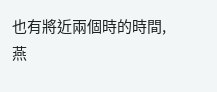也有將近兩個時的時間,燕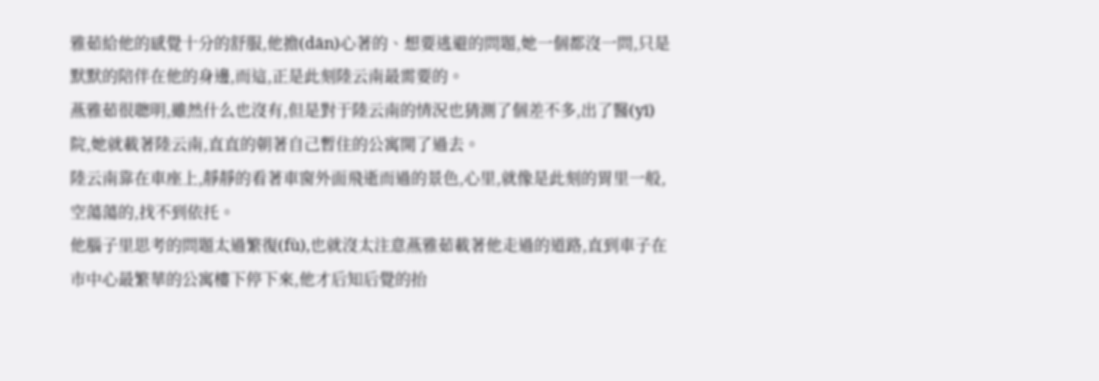雅茹給他的感覺十分的舒服,他擔(dān)心著的、想要逃避的問題,她一個都沒一問,只是默默的陪伴在他的身邊,而這,正是此刻陸云南最需要的。
燕雅茹很聰明,雖然什么也沒有,但是對于陸云南的情況也猜測了個差不多,出了醫(yī)院,她就載著陸云南,直直的朝著自己暫住的公寓開了過去。
陸云南靠在車座上,靜靜的看著車窗外面飛逝而過的景色,心里,就像是此刻的胃里一般,空蕩蕩的,找不到依托。
他腦子里思考的問題太過繁復(fù),也就沒太注意燕雅茹載著他走過的道路,直到車子在市中心最繁華的公寓樓下停下來,他才后知后覺的抬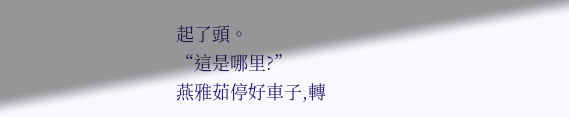起了頭。
“這是哪里?”
燕雅茹停好車子,轉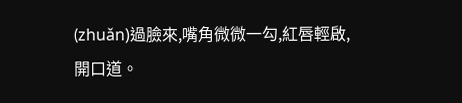(zhuǎn)過臉來,嘴角微微一勾,紅唇輕啟,開口道。